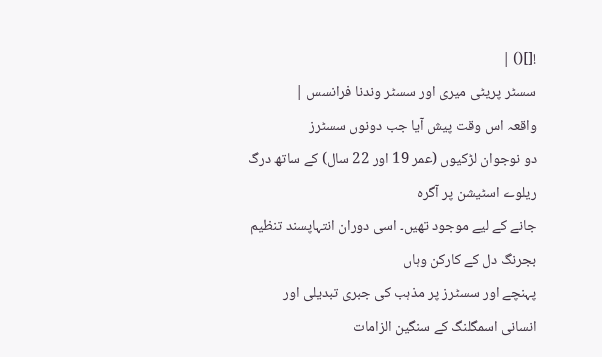![]() |
سسٹر پریٹی میری اور سسٹر وندنا فرانسس |
واقعہ اس وقت پیش آیا جب دونوں سسٹرز
دو نوجوان لڑکیوں (عمر 19 اور 22 سال) کے ساتھ درگ ریلوے اسٹیشن پر آگرہ
جانے کے لیے موجود تھیں۔ اسی دوران انتہاپسند تنظیم بجرنگ دل کے کارکن وہاں
پہنچے اور سسٹرز پر مذہب کی جبری تبدیلی اور انسانی اسمگلنگ کے سنگین الزامات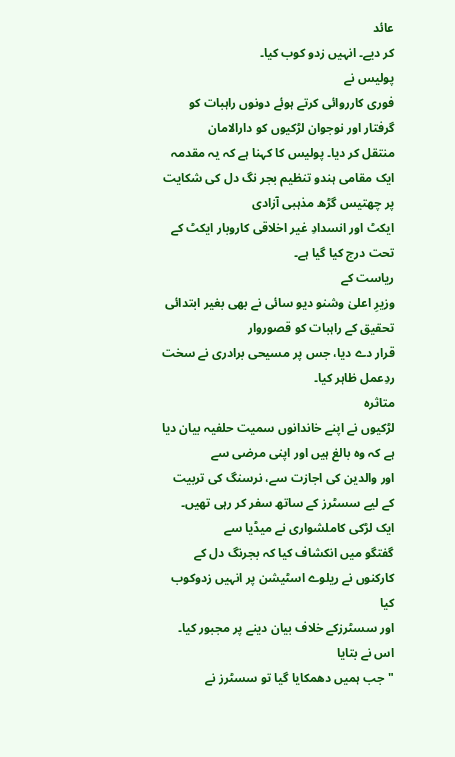عائد
کر دیے۔ انہیں زدو کوب کیا۔
پولیس نے
فوری کارروائی کرتے ہوئے دونوں راہبات کو گرفتار اور نوجوان لڑکیوں کو دارالامان
منتقل کر دیا۔ پولیس کا کہنا ہے کہ یہ مقدمہ ایک مقامی ہندو تنظیم بجر نگ دل کی شکایت پر چھتیس گڑھ مذہبی آزادی
ایکٹ اور انسدادِ غیر اخلاقی کاروبار ایکٹ کے تحت درج کیا گیا ہے۔
ریاست کے
وزیرِ اعلیٰ وشنو دیو سائی نے بھی بغیر ابتدائی تحقیق کے راہبات کو قصوروار
قرار دے دیا، جس پر مسیحی برادری نے سخت ردِعمل ظاہر کیا۔
متاثرہ
لڑکیوں نے اپنے خاندانوں سمیت حلفیہ بیان دیا ہے کہ وہ بالغ ہیں اور اپنی مرضی سے
اور والدین کی اجازت سے، نرسنگ کی تربیت
کے لیے سسٹرز کے ساتھ سفر کر رہی تھیں۔ ایک لڑکی کاملشواری نے میڈیا سے
گفتگو میں انکشاف کیا کہ بجرنگ دل کے کارکنوں نے ریلوے اسٹیشن پر انہیں زدوکوب کیا
اور سسٹرزکے خلاف بیان دینے پر مجبور کیا۔ اس نے بتایا
"جب ہمیں دھمکایا گیا تو سسٹرز نے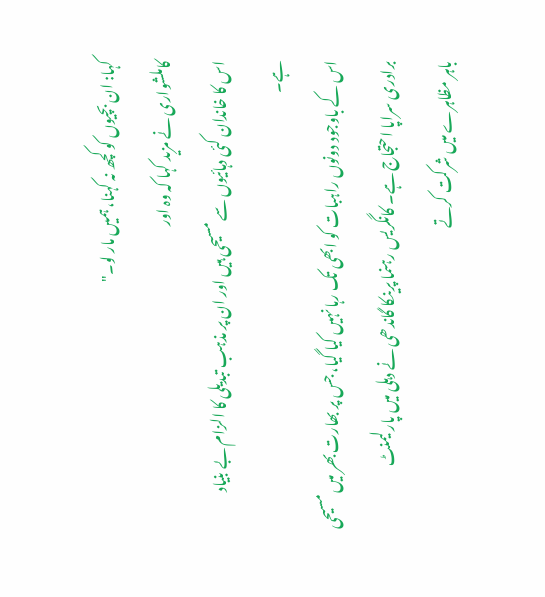کہا: ان بچیوں کو کچھ نہ کہنا، ہمیں مار لو۔"
کاملشواری نے مزید کہا کہ وہ اور
اس کا خاندان کئی دہائیوں سے مسیحی ہیں اور ان پر مذہب تبدیلی کا الزام بے بنیاد
ہے۔
اس کے باوجود دونوں راہبات کو ابھی تک رہا نہیں کیا گیا، جس پر بھارت بھر میں مسیحی برادری سراپا احتجاج ہے۔ کانگریس رہنما پرینکا گاندھی نے دہلی میں پارلیمنٹ
باہر مظاہرے میں شرکت کرتے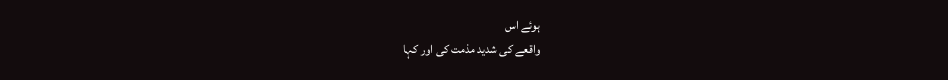ہوئے اس
واقعے کی شدید مذمت کی اور کہا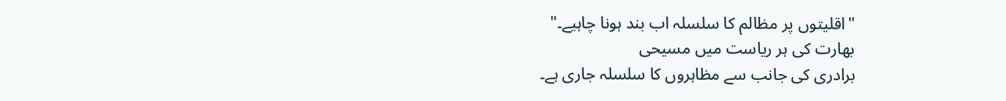"اقلیتوں پر مظالم کا سلسلہ اب بند ہونا چاہیے۔"
بھارت کی ہر ریاست میں مسیحی
برادری کی جانب سے مظاہروں کا سلسلہ جاری ہے۔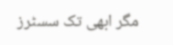مگر ابھی تک سسٹرز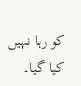کو رہا نہیں کیا گیا۔